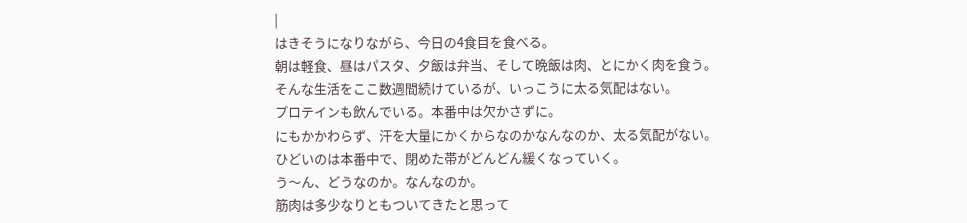|
はきそうになりながら、今日の4食目を食べる。
朝は軽食、昼はパスタ、夕飯は弁当、そして晩飯は肉、とにかく肉を食う。
そんな生活をここ数週間続けているが、いっこうに太る気配はない。
プロテインも飲んでいる。本番中は欠かさずに。
にもかかわらず、汗を大量にかくからなのかなんなのか、太る気配がない。
ひどいのは本番中で、閉めた帯がどんどん緩くなっていく。
う〜ん、どうなのか。なんなのか。
筋肉は多少なりともついてきたと思って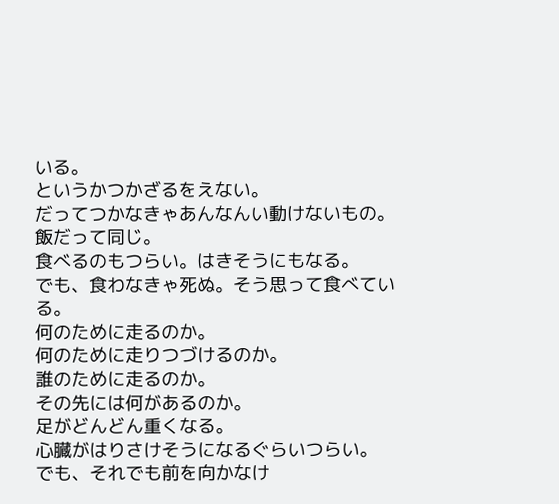いる。
というかつかざるをえない。
だってつかなきゃあんなんい動けないもの。
飯だって同じ。
食べるのもつらい。はきそうにもなる。
でも、食わなきゃ死ぬ。そう思って食べている。
何のために走るのか。
何のために走りつづけるのか。
誰のために走るのか。
その先には何があるのか。
足がどんどん重くなる。
心臓がはりさけそうになるぐらいつらい。
でも、それでも前を向かなけ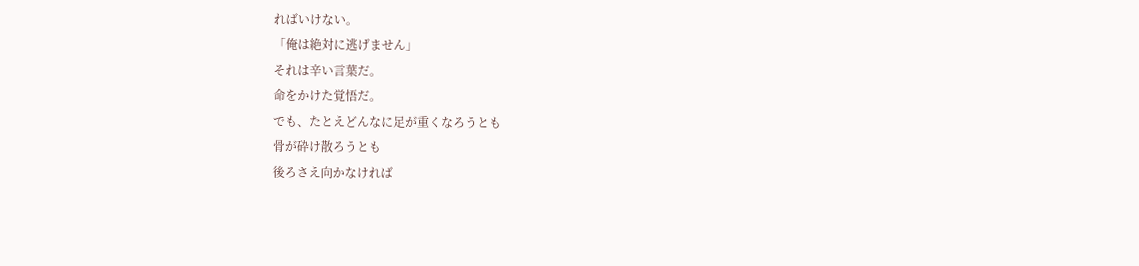ればいけない。
「俺は絶対に逃げません」
それは辛い言葉だ。
命をかけた覚悟だ。
でも、たとえどんなに足が重くなろうとも
骨が砕け散ろうとも
後ろさえ向かなければ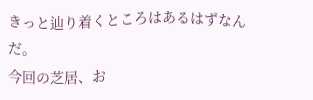きっと辿り着くところはあるはずなんだ。
今回の芝居、お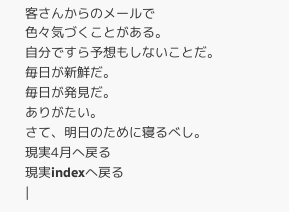客さんからのメールで
色々気づくことがある。
自分ですら予想もしないことだ。
毎日が新鮮だ。
毎日が発見だ。
ありがたい。
さて、明日のために寝るべし。
現実4月へ戻る
現実indexへ戻る
|